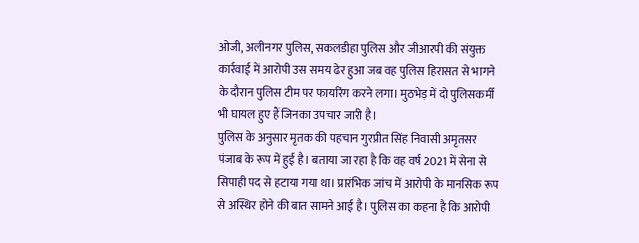ओजी, अलीनगर पुलिस, सकलडीहा पुलिस और जीआरपी की संयुक्त कार्रवाई में आरोपी उस समय ढेर हुआ जब वह पुलिस हिरासत से भागने के दौरान पुलिस टीम पर फायरिंग करने लगा। मुठभेड़ में दो पुलिसकर्मी भी घायल हुए हैं जिनका उपचार जारी है।
पुलिस के अनुसार मृतक की पहचान गुरप्रीत सिंह निवासी अमृतसर पंजाब के रूप में हुई है। बताया जा रहा है कि वह वर्ष 2021 में सेना से सिपाही पद से हटाया गया था। प्रारंभिक जांच में आरोपी के मानसिक रूप से अस्थिर होने की बात सामने आई है। पुलिस का कहना है कि आरोपी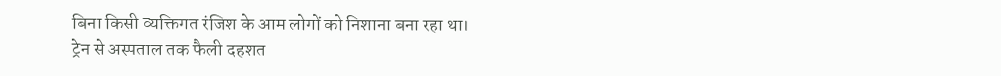बिना किसी व्यक्तिगत रंजिश के आम लोगों को निशाना बना रहा था।
ट्रेन से अस्पताल तक फैली दहशत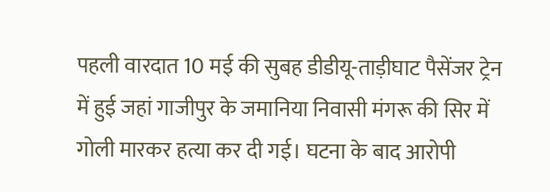पहली वारदात 10 मई की सुबह डीडीयू-ताड़ीघाट पैसेंजर ट्रेन में हुई जहां गाजीपुर के जमानिया निवासी मंगरू की सिर में गोली मारकर हत्या कर दी गई। घटना के बाद आरोपी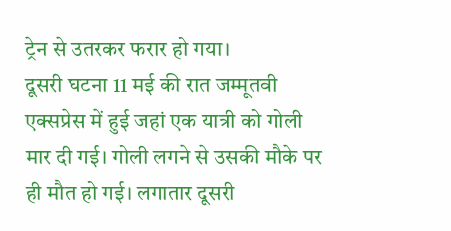ट्रेन से उतरकर फरार हो गया।
दूसरी घटना 11 मई की रात जम्मूतवी एक्सप्रेस में हुई जहां एक यात्री को गोली मार दी गई। गोली लगने से उसकी मौके पर ही मौत हो गई। लगातार दूसरी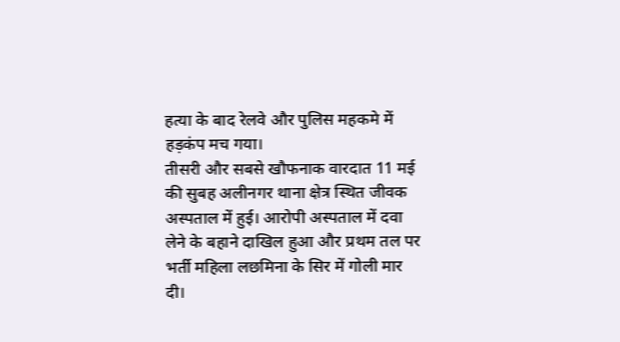हत्या के बाद रेलवे और पुलिस महकमे में हड़कंप मच गया।
तीसरी और सबसे खौफनाक वारदात 11 मई की सुबह अलीनगर थाना क्षेत्र स्थित जीवक अस्पताल में हुई। आरोपी अस्पताल में दवा लेने के बहाने दाखिल हुआ और प्रथम तल पर भर्ती महिला लछमिना के सिर में गोली मार दी।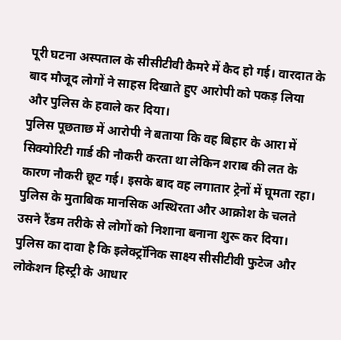पूरी घटना अस्पताल के सीसीटीवी कैमरे में कैद हो गई। वारदात के बाद मौजूद लोगों ने साहस दिखाते हुए आरोपी को पकड़ लिया और पुलिस के हवाले कर दिया।
पुलिस पूछताछ में आरोपी ने बताया कि वह बिहार के आरा में सिक्योरिटी गार्ड की नौकरी करता था लेकिन शराब की लत के कारण नौकरी छूट गई। इसके बाद वह लगातार ट्रेनों में घूमता रहा। पुलिस के मुताबिक मानसिक अस्थिरता और आक्रोश के चलते उसने रैंडम तरीके से लोगों को निशाना बनाना शुरू कर दिया।
पुलिस का दावा है कि इलेक्ट्रॉनिक साक्ष्य सीसीटीवी फुटेज और लोकेशन हिस्ट्री के आधार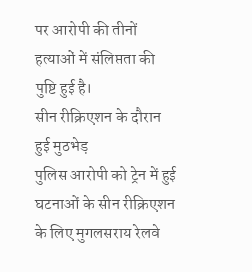पर आरोपी की तीनों हत्याओं में संलिप्तता की पुष्टि हुई है।
सीन रीक्रिएशन के दौरान हुई मुठभेड़
पुलिस आरोपी को ट्रेन में हुई घटनाओं के सीन रीक्रिएशन के लिए मुगलसराय रेलवे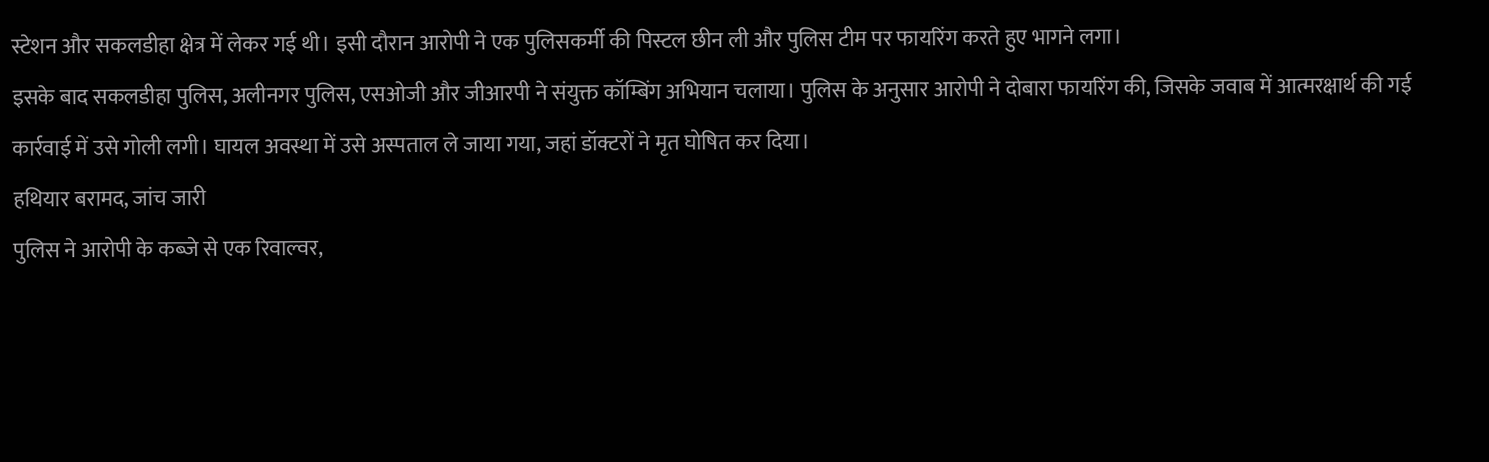स्टेशन और सकलडीहा क्षेत्र में लेकर गई थी। इसी दौरान आरोपी ने एक पुलिसकर्मी की पिस्टल छीन ली और पुलिस टीम पर फायरिंग करते हुए भागने लगा।
इसके बाद सकलडीहा पुलिस, अलीनगर पुलिस, एसओजी और जीआरपी ने संयुक्त कॉम्बिंग अभियान चलाया। पुलिस के अनुसार आरोपी ने दोबारा फायरिंग की, जिसके जवाब में आत्मरक्षार्थ की गई कार्रवाई में उसे गोली लगी। घायल अवस्था में उसे अस्पताल ले जाया गया, जहां डॉक्टरों ने मृत घोषित कर दिया।
हथियार बरामद, जांच जारी
पुलिस ने आरोपी के कब्जे से एक रिवाल्वर,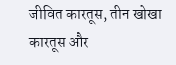जीवित कारतूस, तीन खोखा कारतूस और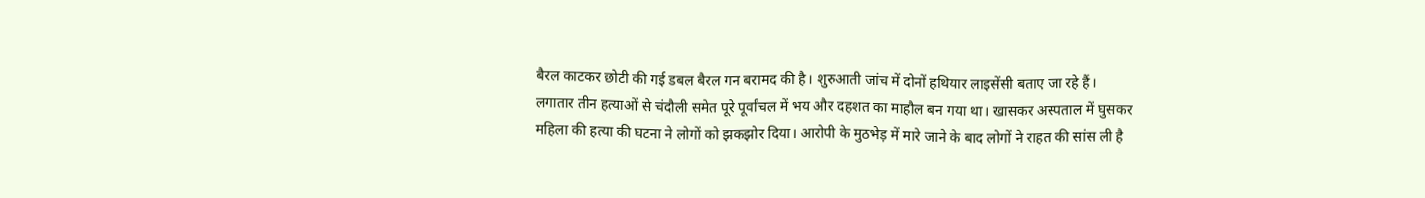बैरल काटकर छोटी की गई डबल बैरल गन बरामद की है। शुरुआती जांच में दोनों हथियार लाइसेंसी बताए जा रहे हैं।
लगातार तीन हत्याओं से चंदौली समेत पूरे पूर्वांचल में भय और दहशत का माहौल बन गया था। खासकर अस्पताल में घुसकर महिला की हत्या की घटना ने लोगों को झकझोर दिया। आरोपी के मुठभेड़ में मारे जाने के बाद लोगों ने राहत की सांस ली है